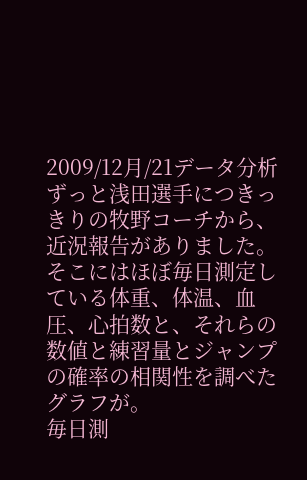2009/12月/21データ分析
ずっと浅田選手につきっきりの牧野コーチから、近況報告がありました。
そこにはほぼ毎日測定している体重、体温、血圧、心拍数と、それらの数値と練習量とジャンプの確率の相関性を調べたグラフが。
毎日測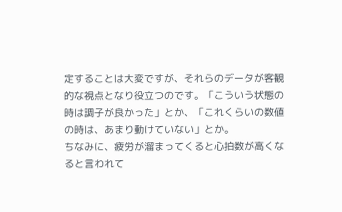定することは大変ですが、それらのデータが客観的な視点となり役立つのです。「こういう状態の時は調子が良かった」とか、「これくらいの数値の時は、あまり動けていない」とか。
ちなみに、疲労が溜まってくると心拍数が高くなると言われて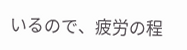いるので、疲労の程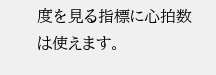度を見る指標に心拍数は使えます。